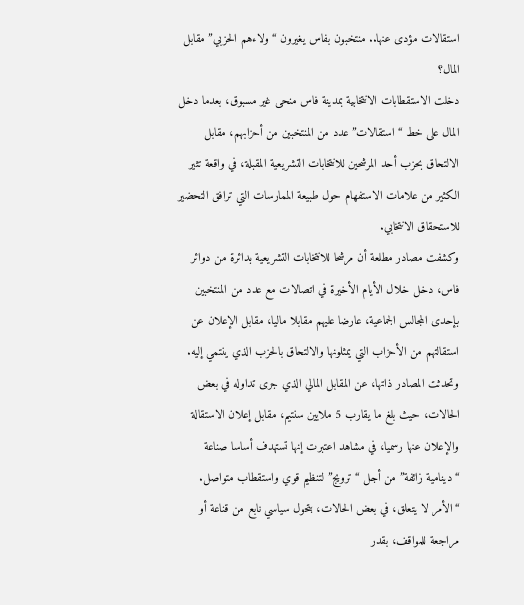استقالات مؤدى عنها.. منتخبون بفاس يغيرون “ولاءهم الحزبي” مقابل المال؟
دخلت الاستقطابات الانتخابية بمدينة فاس منحى غير مسبوق، بعدما دخل المال على خط “استقالات” عدد من المنتخبين من أحزابهم، مقابل الالتحاق بحزب أحد المرشحين للانتخابات التشريعية المقبلة، في واقعة تثير الكثير من علامات الاستفهام حول طبيعة الممارسات التي ترافق التحضير للاستحقاق الانتخابي.
وكشفت مصادر مطلعة أن مرشحا للانتخابات التشريعية بدائرة من دوائر فاس، دخل خلال الأيام الأخيرة في اتصالات مع عدد من المنتخبين بإحدى المجالس الجماعية، عارضا عليهم مقابلا ماليا، مقابل الإعلان عن استقالتهم من الأحزاب التي يمثلونها والالتحاق بالحزب الذي ينتمي إليه.
وتحدثت المصادر ذاتها، عن المقابل المالي الذي جرى تداوله في بعض الحالات، حيث بلغ ما يقارب 5 ملايين سنتيم، مقابل إعلان الاستقالة والإعلان عنها رسميا، في مشاهد اعتبرت إنها تستهدف أساسا صناعة “دينامية زائفة” من أجل “ترويج” لتنظيم قوي واستقطاب متواصل.
“الأمر لا يتعلق، في بعض الحالات، بتحول سياسي نابع من قناعة أو مراجعة للمواقف، بقدر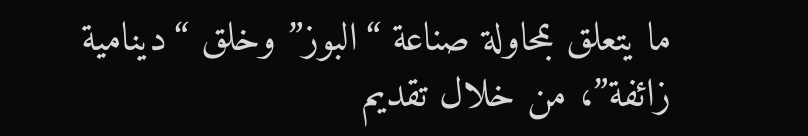ما يتعلق بمحاولة صناعة “البوز” وخلق “دينامية زائفة”، من خلال تقديم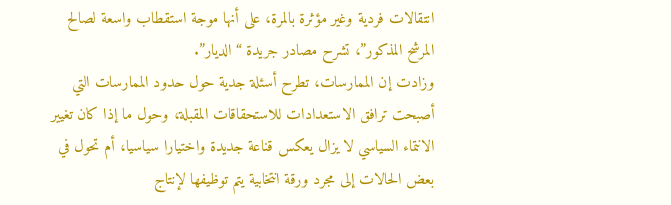انتقالات فردية وغير مؤثرة بالمرة، على أنها موجة استقطاب واسعة لصالح المرشح المذكور”، تشرح مصادر جريدة “الديار”.
وزادت إن الممارسات، تطرح أسئلة جدية حول حدود الممارسات التي أصبحت ترافق الاستعدادات للاستحقاقات المقبلة، وحول ما إذا كان تغيير الانتماء السياسي لا يزال يعكس قناعة جديدة واختيارا سياسيا، أم تحول في بعض الحالات إلى مجرد ورقة انتخابية يتم توظيفها لإنتاج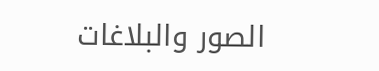الصور والبلاغات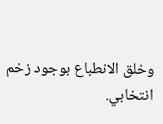وخلق الانطباع بوجود زخم انتخابي.